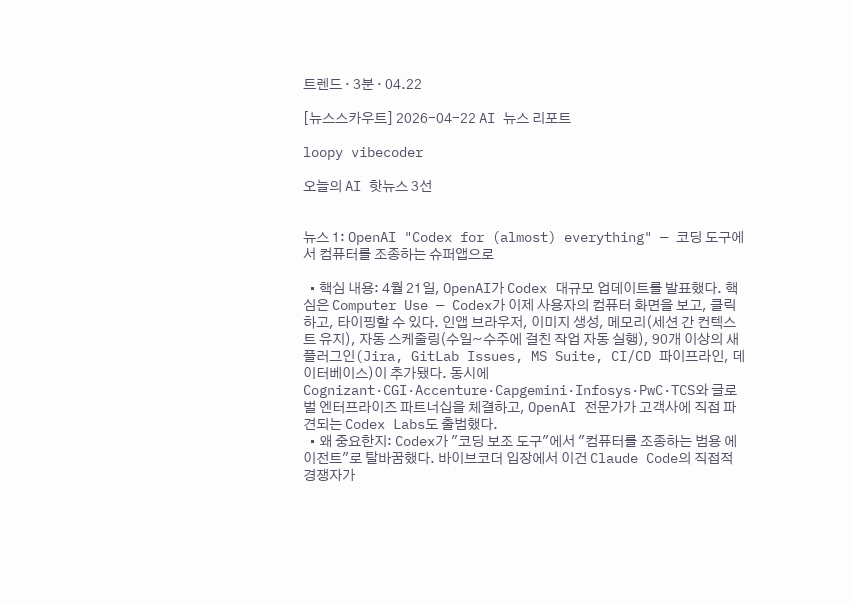트렌드 · 3분 · 04.22

[뉴스스카우트] 2026-04-22 AI 뉴스 리포트

loopy vibecoder

오늘의 AI 핫뉴스 3선


뉴스 1: OpenAI "Codex for (almost) everything" — 코딩 도구에서 컴퓨터를 조종하는 슈퍼앱으로

  • 핵심 내용: 4월 21일, OpenAI가 Codex 대규모 업데이트를 발표했다. 핵심은 Computer Use — Codex가 이제 사용자의 컴퓨터 화면을 보고, 클릭하고, 타이핑할 수 있다. 인앱 브라우저, 이미지 생성, 메모리(세션 간 컨텍스트 유지), 자동 스케줄링(수일~수주에 걸친 작업 자동 실행), 90개 이상의 새 플러그인(Jira, GitLab Issues, MS Suite, CI/CD 파이프라인, 데이터베이스)이 추가됐다. 동시에 Cognizant·CGI·Accenture·Capgemini·Infosys·PwC·TCS와 글로벌 엔터프라이즈 파트너십을 체결하고, OpenAI 전문가가 고객사에 직접 파견되는 Codex Labs도 출범했다.
  • 왜 중요한지: Codex가 "코딩 보조 도구"에서 "컴퓨터를 조종하는 범용 에이전트"로 탈바꿈했다. 바이브코더 입장에서 이건 Claude Code의 직접적 경쟁자가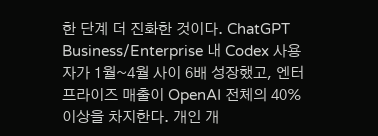한 단계 더 진화한 것이다. ChatGPT Business/Enterprise 내 Codex 사용자가 1월~4월 사이 6배 성장했고, 엔터프라이즈 매출이 OpenAI 전체의 40% 이상을 차지한다. 개인 개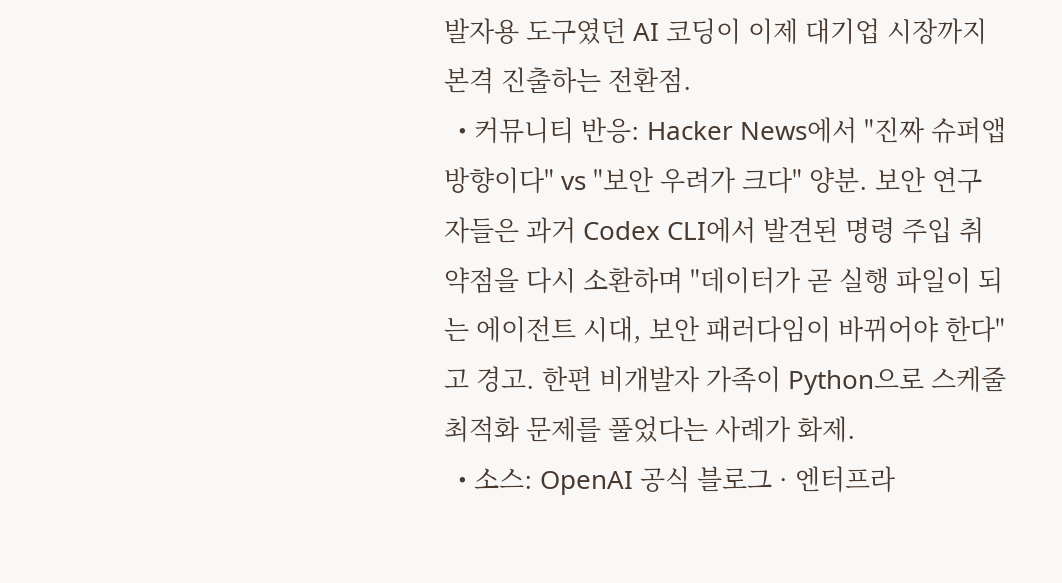발자용 도구였던 AI 코딩이 이제 대기업 시장까지 본격 진출하는 전환점.
  • 커뮤니티 반응: Hacker News에서 "진짜 슈퍼앱 방향이다" vs "보안 우려가 크다" 양분. 보안 연구자들은 과거 Codex CLI에서 발견된 명령 주입 취약점을 다시 소환하며 "데이터가 곧 실행 파일이 되는 에이전트 시대, 보안 패러다임이 바뀌어야 한다"고 경고. 한편 비개발자 가족이 Python으로 스케줄 최적화 문제를 풀었다는 사례가 화제.
  • 소스: OpenAI 공식 블로그 · 엔터프라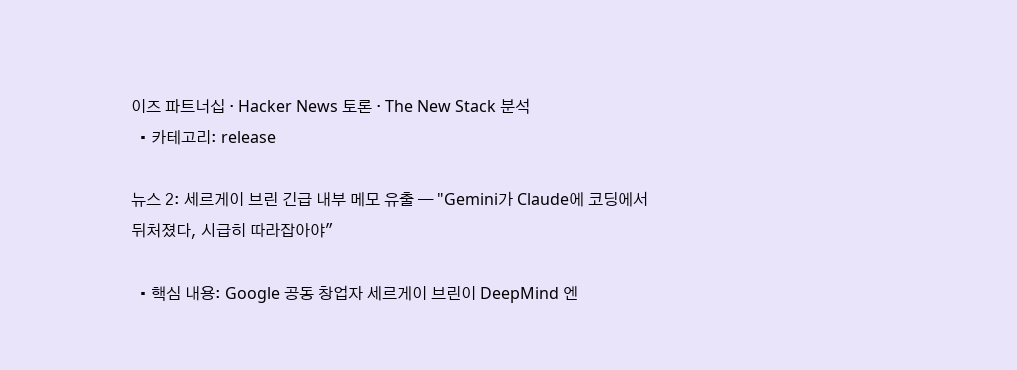이즈 파트너십 · Hacker News 토론 · The New Stack 분석
  • 카테고리: release

뉴스 2: 세르게이 브린 긴급 내부 메모 유출 — "Gemini가 Claude에 코딩에서 뒤처졌다, 시급히 따라잡아야"

  • 핵심 내용: Google 공동 창업자 세르게이 브린이 DeepMind 엔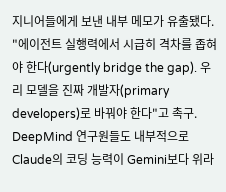지니어들에게 보낸 내부 메모가 유출됐다. "에이전트 실행력에서 시급히 격차를 좁혀야 한다(urgently bridge the gap). 우리 모델을 진짜 개발자(primary developers)로 바꿔야 한다"고 촉구. DeepMind 연구원들도 내부적으로 Claude의 코딩 능력이 Gemini보다 위라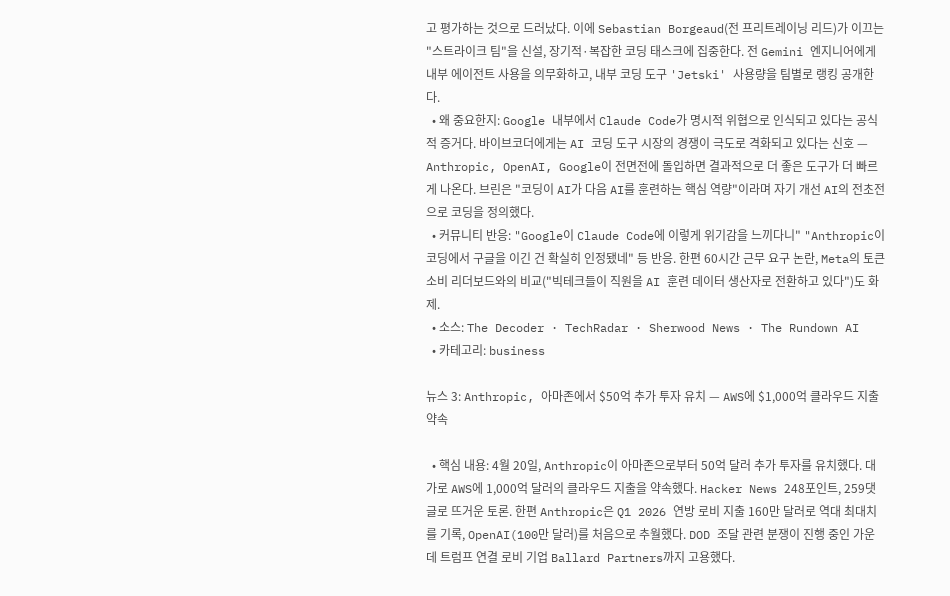고 평가하는 것으로 드러났다. 이에 Sebastian Borgeaud(전 프리트레이닝 리드)가 이끄는 "스트라이크 팀"을 신설, 장기적·복잡한 코딩 태스크에 집중한다. 전 Gemini 엔지니어에게 내부 에이전트 사용을 의무화하고, 내부 코딩 도구 'Jetski' 사용량을 팀별로 랭킹 공개한다.
  • 왜 중요한지: Google 내부에서 Claude Code가 명시적 위협으로 인식되고 있다는 공식적 증거다. 바이브코더에게는 AI 코딩 도구 시장의 경쟁이 극도로 격화되고 있다는 신호 — Anthropic, OpenAI, Google이 전면전에 돌입하면 결과적으로 더 좋은 도구가 더 빠르게 나온다. 브린은 "코딩이 AI가 다음 AI를 훈련하는 핵심 역량"이라며 자기 개선 AI의 전초전으로 코딩을 정의했다.
  • 커뮤니티 반응: "Google이 Claude Code에 이렇게 위기감을 느끼다니" "Anthropic이 코딩에서 구글을 이긴 건 확실히 인정됐네" 등 반응. 한편 60시간 근무 요구 논란, Meta의 토큰 소비 리더보드와의 비교("빅테크들이 직원을 AI 훈련 데이터 생산자로 전환하고 있다")도 화제.
  • 소스: The Decoder · TechRadar · Sherwood News · The Rundown AI
  • 카테고리: business

뉴스 3: Anthropic, 아마존에서 $50억 추가 투자 유치 — AWS에 $1,000억 클라우드 지출 약속

  • 핵심 내용: 4월 20일, Anthropic이 아마존으로부터 50억 달러 추가 투자를 유치했다. 대가로 AWS에 1,000억 달러의 클라우드 지출을 약속했다. Hacker News 248포인트, 259댓글로 뜨거운 토론. 한편 Anthropic은 Q1 2026 연방 로비 지출 160만 달러로 역대 최대치를 기록, OpenAI(100만 달러)를 처음으로 추월했다. DOD 조달 관련 분쟁이 진행 중인 가운데 트럼프 연결 로비 기업 Ballard Partners까지 고용했다.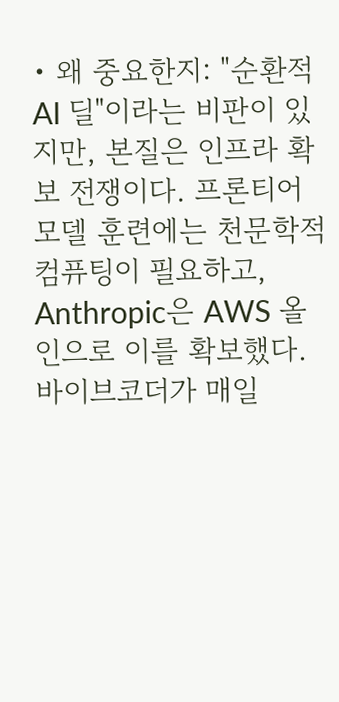• 왜 중요한지: "순환적 AI 딜"이라는 비판이 있지만, 본질은 인프라 확보 전쟁이다. 프론티어 모델 훈련에는 천문학적 컴퓨팅이 필요하고, Anthropic은 AWS 올인으로 이를 확보했다. 바이브코더가 매일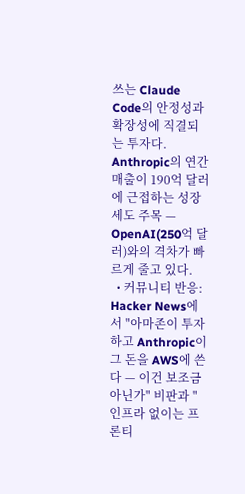쓰는 Claude Code의 안정성과 확장성에 직결되는 투자다. Anthropic의 연간 매출이 190억 달러에 근접하는 성장세도 주목 — OpenAI(250억 달러)와의 격차가 빠르게 줄고 있다.
  • 커뮤니티 반응: Hacker News에서 "아마존이 투자하고 Anthropic이 그 돈을 AWS에 쓴다 — 이건 보조금 아닌가" 비판과 "인프라 없이는 프론티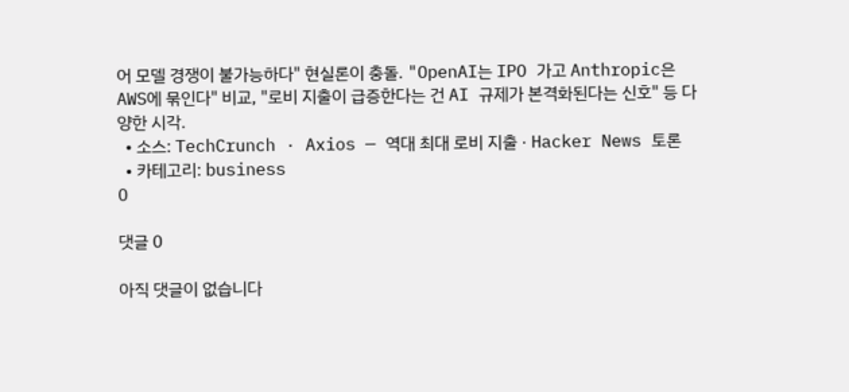어 모델 경쟁이 불가능하다" 현실론이 충돌. "OpenAI는 IPO 가고 Anthropic은 AWS에 묶인다" 비교, "로비 지출이 급증한다는 건 AI 규제가 본격화된다는 신호" 등 다양한 시각.
  • 소스: TechCrunch · Axios — 역대 최대 로비 지출 · Hacker News 토론
  • 카테고리: business
0

댓글 0

아직 댓글이 없습니다